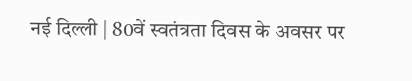नई दिल्ली | 80वें स्वतंत्रता दिवस के अवसर पर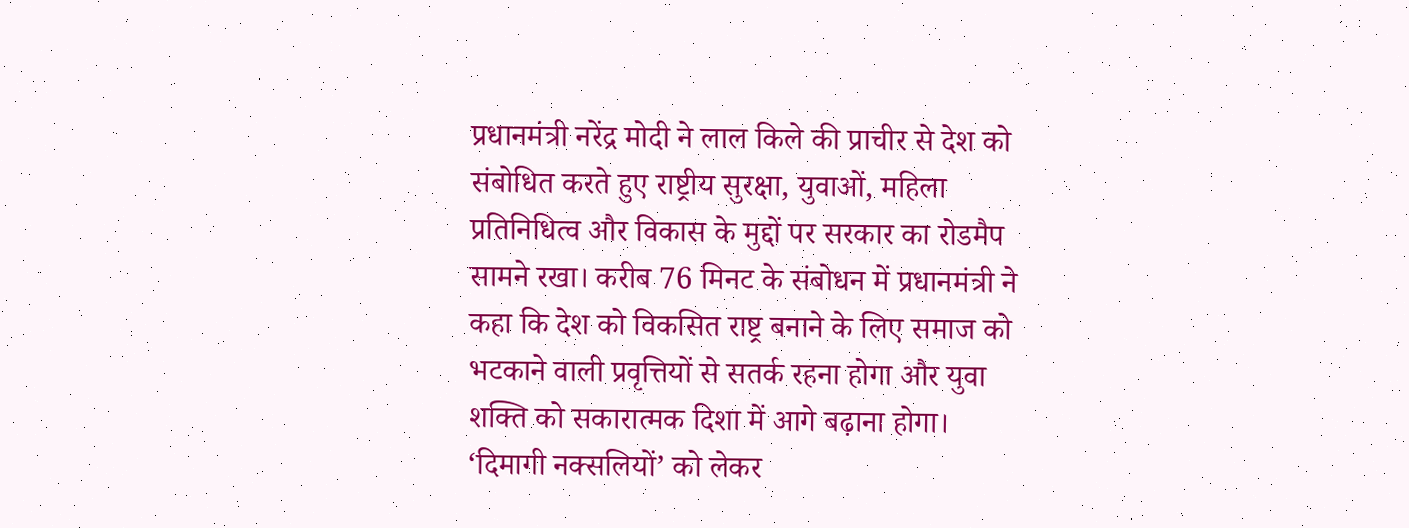प्रधानमंत्री नरेंद्र मोदी ने लाल किले की प्राचीर से देश को संबोधित करते हुए राष्ट्रीय सुरक्षा, युवाओं, महिला प्रतिनिधित्व और विकास के मुद्दों पर सरकार का रोडमैप सामने रखा। करीब 76 मिनट के संबोधन में प्रधानमंत्री ने कहा कि देश को विकसित राष्ट्र बनाने के लिए समाज को भटकाने वाली प्रवृत्तियों से सतर्क रहना होगा और युवा शक्ति को सकारात्मक दिशा में आगे बढ़ाना होगा।
‘दिमागी नक्सलियों’ को लेकर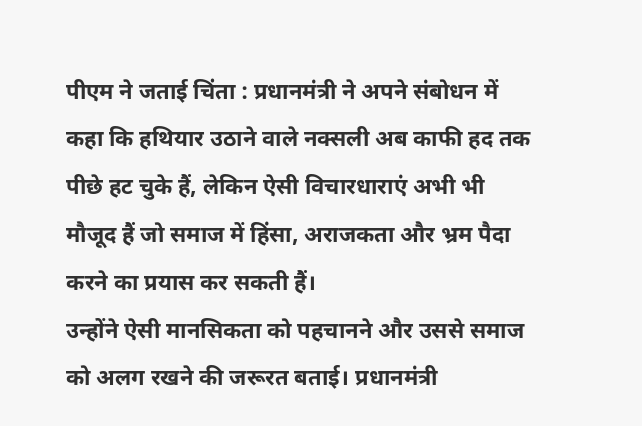पीएम ने जताई चिंता : प्रधानमंत्री ने अपने संबोधन में कहा कि हथियार उठाने वाले नक्सली अब काफी हद तक पीछे हट चुके हैं, लेकिन ऐसी विचारधाराएं अभी भी मौजूद हैं जो समाज में हिंसा, अराजकता और भ्रम पैदा करने का प्रयास कर सकती हैं।
उन्होंने ऐसी मानसिकता को पहचानने और उससे समाज को अलग रखने की जरूरत बताई। प्रधानमंत्री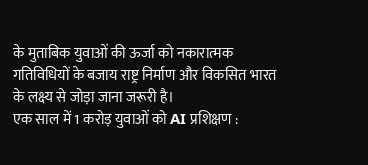के मुताबिक युवाओं की ऊर्जा को नकारात्मक गतिविधियों के बजाय राष्ट्र निर्माण और विकसित भारत के लक्ष्य से जोड़ा जाना जरूरी है।
एक साल में 1 करोड़ युवाओं को AI प्रशिक्षण :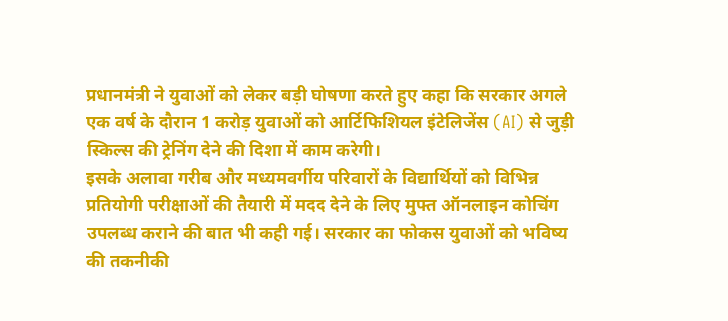प्रधानमंत्री ने युवाओं को लेकर बड़ी घोषणा करते हुए कहा कि सरकार अगले एक वर्ष के दौरान 1 करोड़ युवाओं को आर्टिफिशियल इंटेलिजेंस (AI) से जुड़ी स्किल्स की ट्रेनिंग देने की दिशा में काम करेगी।
इसके अलावा गरीब और मध्यमवर्गीय परिवारों के विद्यार्थियों को विभिन्न प्रतियोगी परीक्षाओं की तैयारी में मदद देने के लिए मुफ्त ऑनलाइन कोचिंग उपलब्ध कराने की बात भी कही गई। सरकार का फोकस युवाओं को भविष्य की तकनीकी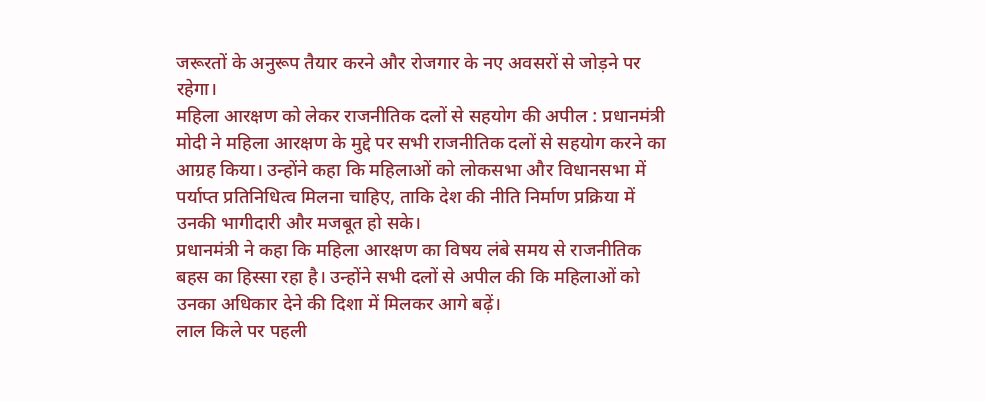जरूरतों के अनुरूप तैयार करने और रोजगार के नए अवसरों से जोड़ने पर रहेगा।
महिला आरक्षण को लेकर राजनीतिक दलों से सहयोग की अपील : प्रधानमंत्री मोदी ने महिला आरक्षण के मुद्दे पर सभी राजनीतिक दलों से सहयोग करने का आग्रह किया। उन्होंने कहा कि महिलाओं को लोकसभा और विधानसभा में पर्याप्त प्रतिनिधित्व मिलना चाहिए, ताकि देश की नीति निर्माण प्रक्रिया में उनकी भागीदारी और मजबूत हो सके।
प्रधानमंत्री ने कहा कि महिला आरक्षण का विषय लंबे समय से राजनीतिक बहस का हिस्सा रहा है। उन्होंने सभी दलों से अपील की कि महिलाओं को उनका अधिकार देने की दिशा में मिलकर आगे बढ़ें।
लाल किले पर पहली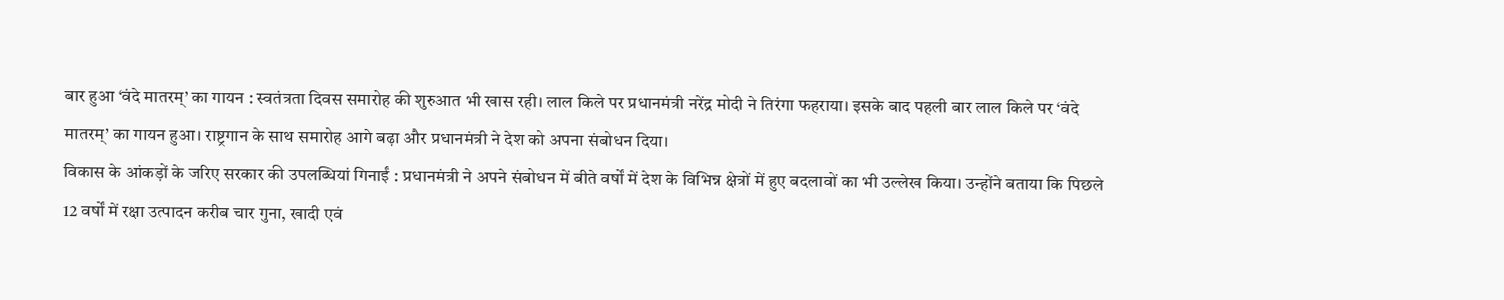बार हुआ ‘वंदे मातरम्’ का गायन : स्वतंत्रता दिवस समारोह की शुरुआत भी खास रही। लाल किले पर प्रधानमंत्री नरेंद्र मोदी ने तिरंगा फहराया। इसके बाद पहली बार लाल किले पर ‘वंदे मातरम्’ का गायन हुआ। राष्ट्रगान के साथ समारोह आगे बढ़ा और प्रधानमंत्री ने देश को अपना संबोधन दिया।
विकास के आंकड़ों के जरिए सरकार की उपलब्धियां गिनाईं : प्रधानमंत्री ने अपने संबोधन में बीते वर्षों में देश के विभिन्न क्षेत्रों में हुए बदलावों का भी उल्लेख किया। उन्होंने बताया कि पिछले 12 वर्षों में रक्षा उत्पादन करीब चार गुना, खादी एवं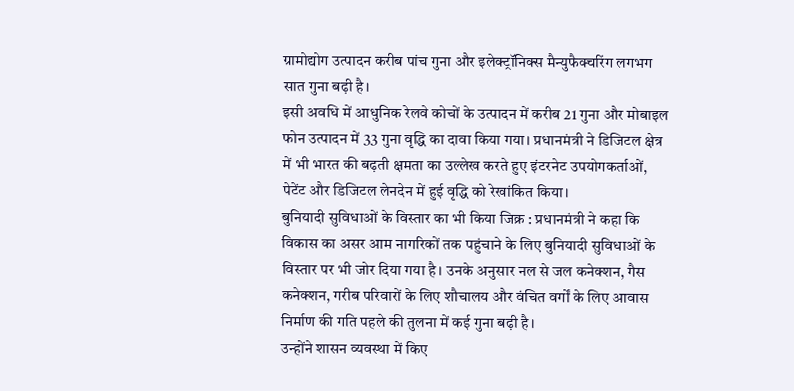ग्रामोद्योग उत्पादन करीब पांच गुना और इलेक्ट्रॉनिक्स मैन्युफैक्चरिंग लगभग सात गुना बढ़ी है।
इसी अवधि में आधुनिक रेलवे कोचों के उत्पादन में करीब 21 गुना और मोबाइल फोन उत्पादन में 33 गुना वृद्धि का दावा किया गया। प्रधानमंत्री ने डिजिटल क्षेत्र में भी भारत की बढ़ती क्षमता का उल्लेख करते हुए इंटरनेट उपयोगकर्ताओं, पेटेंट और डिजिटल लेनदेन में हुई वृद्धि को रेखांकित किया।
बुनियादी सुविधाओं के विस्तार का भी किया जिक्र : प्रधानमंत्री ने कहा कि विकास का असर आम नागरिकों तक पहुंचाने के लिए बुनियादी सुविधाओं के विस्तार पर भी जोर दिया गया है। उनके अनुसार नल से जल कनेक्शन, गैस कनेक्शन, गरीब परिवारों के लिए शौचालय और वंचित वर्गों के लिए आवास निर्माण की गति पहले की तुलना में कई गुना बढ़ी है।
उन्होंने शासन व्यवस्था में किए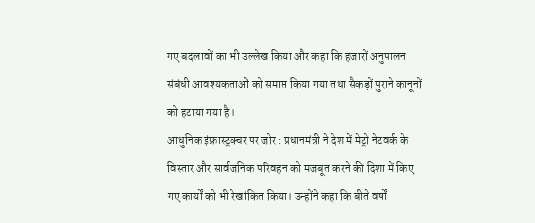गए बदलावों का भी उल्लेख किया और कहा कि हजारों अनुपालन संबंधी आवश्यकताओं को समाप्त किया गया तथा सैकड़ों पुराने कानूनों को हटाया गया है।
आधुनिक इंफ्रास्ट्रक्चर पर जोर : प्रधानमंत्री ने देश में मेट्रो नेटवर्क के विस्तार और सार्वजनिक परिवहन को मजबूत करने की दिशा में किए गए कार्यों को भी रेखांकित किया। उन्होंने कहा कि बीते वर्षों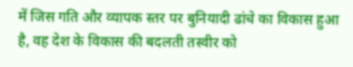में जिस गति और व्यापक स्तर पर बुनियादी ढांचे का विकास हुआ है, वह देश के विकास की बदलती तस्वीर को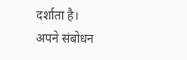दर्शाता है।
अपने संबोधन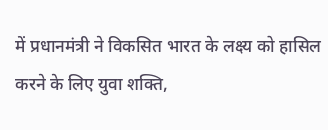में प्रधानमंत्री ने विकसित भारत के लक्ष्य को हासिल करने के लिए युवा शक्ति,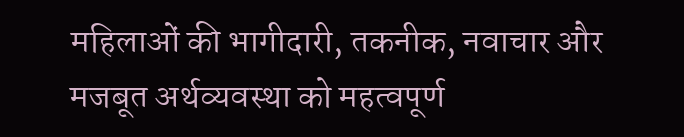महिलाओं की भागीदारी, तकनीक, नवाचार और मजबूत अर्थव्यवस्था को महत्वपूर्ण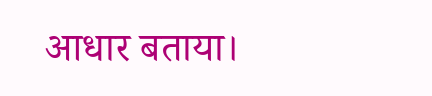आधार बताया।